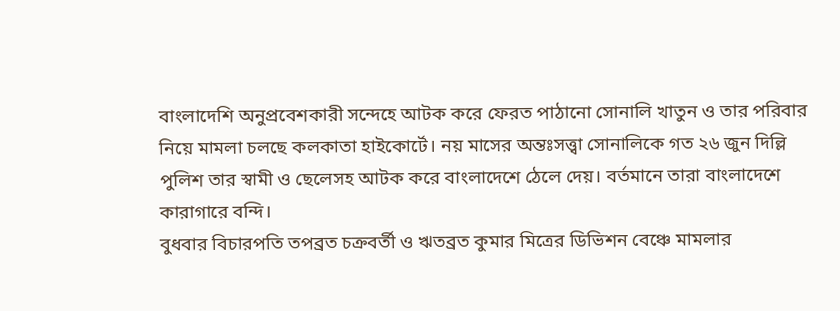বাংলাদেশি অনুপ্রবেশকারী সন্দেহে আটক করে ফেরত পাঠানো সোনালি খাতুন ও তার পরিবার নিয়ে মামলা চলছে কলকাতা হাইকোর্টে। নয় মাসের অন্তঃসত্ত্বা সোনালিকে গত ২৬ জুন দিল্লি পুলিশ তার স্বামী ও ছেলেসহ আটক করে বাংলাদেশে ঠেলে দেয়। বর্তমানে তারা বাংলাদেশে কারাগারে বন্দি।
বুধবার বিচারপতি তপব্রত চক্রবর্তী ও ঋতব্রত কুমার মিত্রের ডিভিশন বেঞ্চে মামলার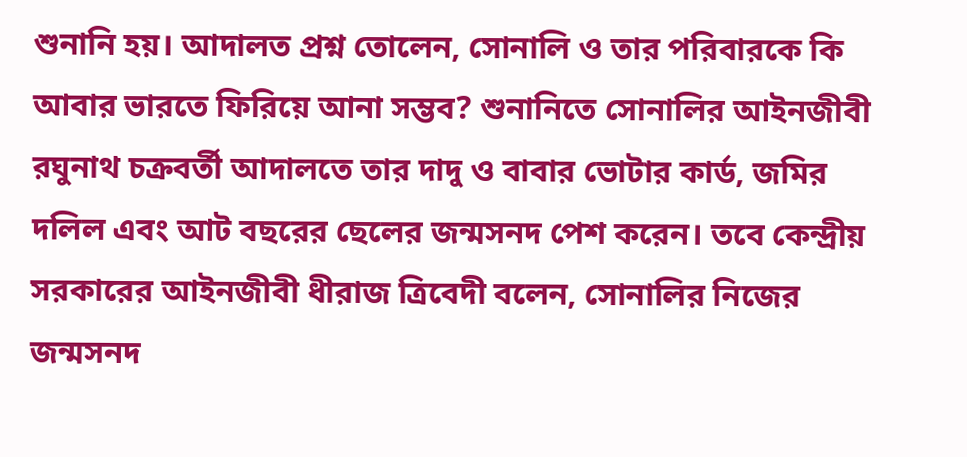শুনানি হয়। আদালত প্রশ্ন তোলেন, সোনালি ও তার পরিবারকে কি আবার ভারতে ফিরিয়ে আনা সম্ভব? শুনানিতে সোনালির আইনজীবী রঘুনাথ চক্রবর্তী আদালতে তার দাদু ও বাবার ভোটার কার্ড, জমির দলিল এবং আট বছরের ছেলের জন্মসনদ পেশ করেন। তবে কেন্দ্রীয় সরকারের আইনজীবী ধীরাজ ত্রিবেদী বলেন, সোনালির নিজের জন্মসনদ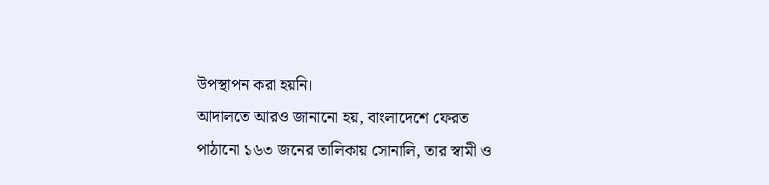উপস্থাপন করা হয়নি।
আদালতে আরও জানানো হয়, বাংলাদেশে ফেরত পাঠানো ১৬৩ জনের তালিকায় সোনালি, তার স্বামী ও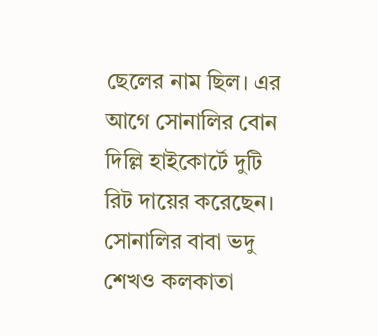ছেলের নাম ছিল। এর আগে সোনালির বোন দিল্লি হাইকোর্টে দুটি রিট দায়ের করেছেন। সোনালির বাবা ভদু শেখও কলকাতা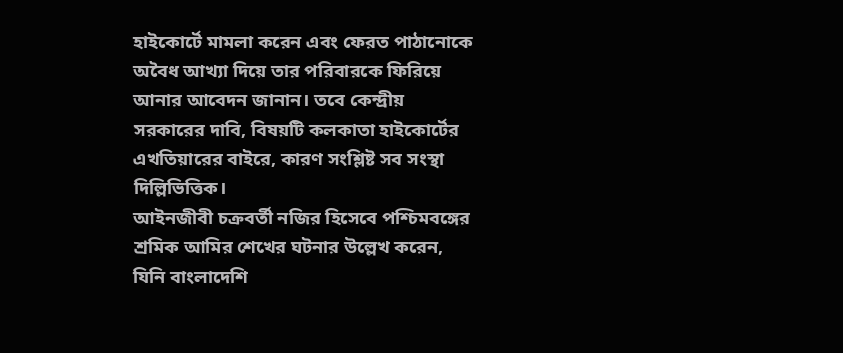হাইকোর্টে মামলা করেন এবং ফেরত পাঠানোকে অবৈধ আখ্যা দিয়ে তার পরিবারকে ফিরিয়ে আনার আবেদন জানান। তবে কেন্দ্রীয় সরকারের দাবি, বিষয়টি কলকাতা হাইকোর্টের এখতিয়ারের বাইরে, কারণ সংশ্লিষ্ট সব সংস্থা দিল্লিভিত্তিক।
আইনজীবী চক্রবর্তী নজির হিসেবে পশ্চিমবঙ্গের শ্রমিক আমির শেখের ঘটনার উল্লেখ করেন, যিনি বাংলাদেশি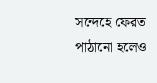সন্দেহে ফেরত পাঠানো হলেও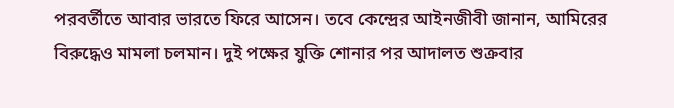পরবর্তীতে আবার ভারতে ফিরে আসেন। তবে কেন্দ্রের আইনজীবী জানান, আমিরের বিরুদ্ধেও মামলা চলমান। দুই পক্ষের যুক্তি শোনার পর আদালত শুক্রবার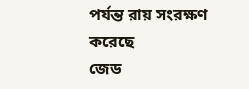পর্যন্ত রায় সংরক্ষণ করেছে
জেড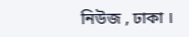নিউজ , ঢাকা ।